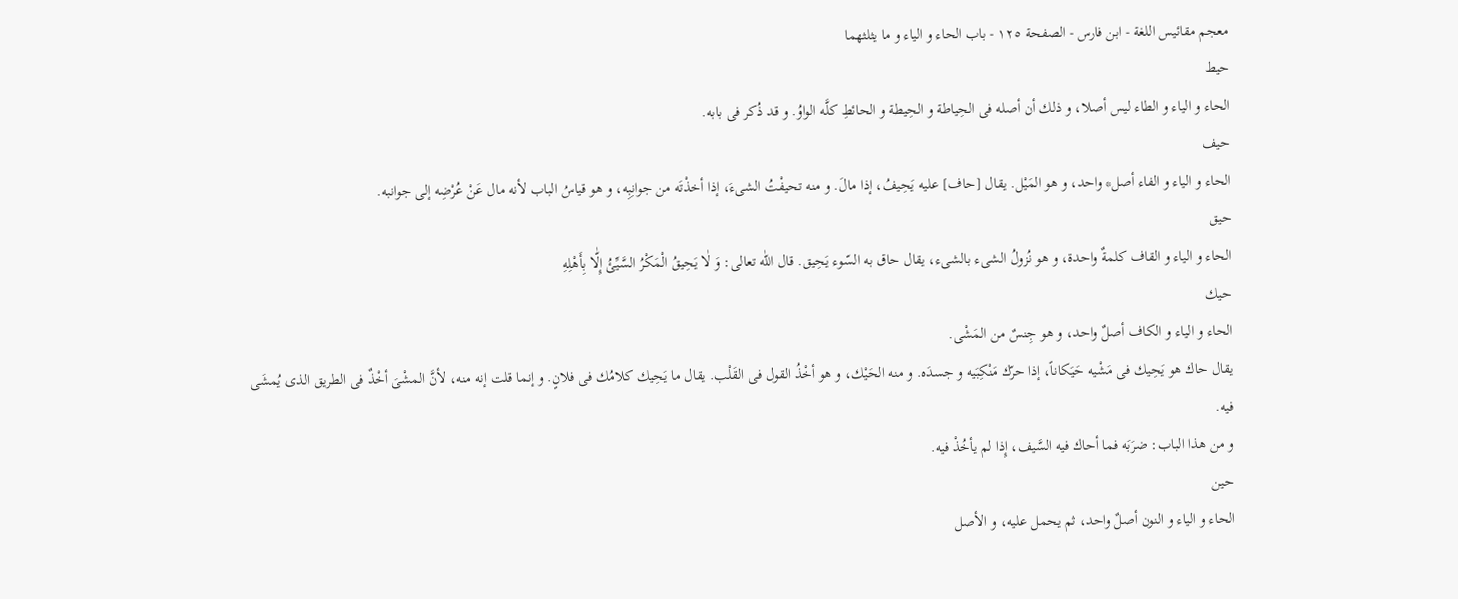معجم مقائيس اللغة - ابن فارس - الصفحة ١٢٥ - باب الحاء و الياء و ما يثلثهما
حيط
الحاء و الياء و الطاء ليس أصلا، و ذلك أن أصله فى الحِياطة و الحِيطة و الحائطِ كلَّه الواوُ. و قد ذُكر فى بابه.
حيف
الحاء و الياء و الفاء أصل* واحد، و هو المَيْل. يقال [حاف] عليه يَحِيفُ، إذا مالَ. و منه تحيفْتُ الشىءَ، إذا أخذْتَه من جوانِبِه، و هو قياسُ الباب لأنه مال عَنْ عُرْضِه إلى جوانبه.
حيق
الحاء و الياء و القاف كلمةٌ واحدة، و هو نُزولُ الشىء بالشىء، يقال حاق به السّوء يَحِيق. قال اللّٰه تعالى: وَ لٰا يَحِيقُ الْمَكْرُ السَّيِّئُ إِلّٰا بِأَهْلِهِ
حيك
الحاء و الياء و الكاف أصلٌ واحد، و هو جِنسٌ من المَشْى.
يقال حاك هو يَحِيك فى مَشْيه حَيَكاناً، إذا حرّك مَنْكِبَيه و جسدَه. و منه الحَيْك، و هو أخْذُ القول فى القَلْب. يقال ما يَحِيك كلامُك فى فلانٍ. و إنما قلت إنه منه، لأنَّ المشْىَ أخْذٌ فى الطريق الذى يُمشَى فيه.
و من هذا الباب: ضرَبَه فما أحاك فيه السَّيف، إِذا لم يأخُذْ فيه.
حين
الحاء و الياء و النون أصلٌ واحد، ثم يحمل عليه، و الأصل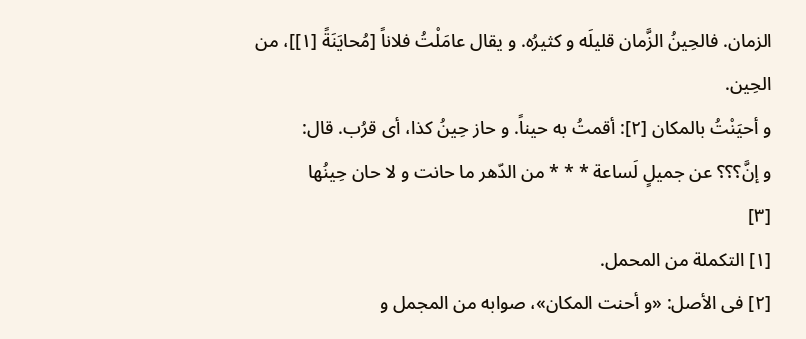الزمان. فالحِينُ الزَّمان قليلَه و كثيرُه. و يقال عامَلْتُ فلاناً [مُحايَنَةً [١]]، من الحِين.
و أحيَنْتُ بالمكان [٢]: أقمتُ به حيناً. و حاز حِينُ كذا، أى قرُب. قال:
و إنَّ؟؟؟ عن جميلٍ لَساعة * * * من الدّهر ما حانت و لا حان حِينُها
[٣]
[١] التكملة من المحمل.
[٢] فى الأصل: «و أحنت المكان»، صوابه من المجمل و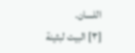اللسان.
[٣] البيت لبثينة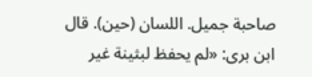صاحبة جميل. اللسان (حين). قال ابن برى: «لم يحفظ لبثينة غير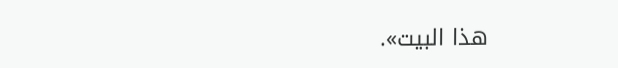هذا البيت».